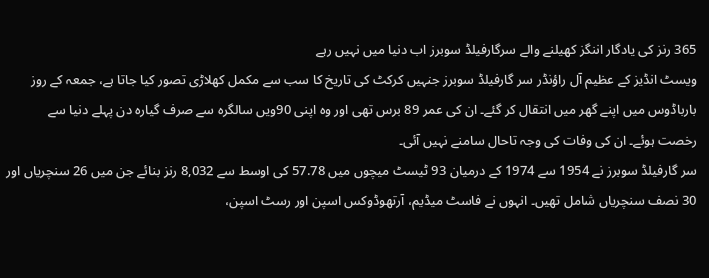365 رنز کی یادگار اننگز کھیلنے والے سرگارفیلڈ سوبرز اب دنیا میں نہیں رہے
ویسٹ انڈیز کے عظیم آل راؤنڈر سر گارفیلڈ سوبرز جنہیں کرکٹ کی تاریخ کا سب سے مکمل کھلاڑی تصور کیا جاتا ہے، جمعہ کے روز بارباڈوس میں اپنے گھر میں انتقال کر گئے۔ ان کی عمر 89 برس تھی اور وہ اپنی 90ویں سالگرہ سے صرف گیارہ دن پہلے دنیا سے رخصت ہوئے۔ ان کی وفات کی وجہ تاحال سامنے نہیں آئی۔
سر گارفیلڈ سوبرز نے 1954 سے 1974 کے درمیان 93 ٹیسٹ میچوں میں 57.78 کی اوسط سے 8,032 رنز بنائے جن میں 26 سنچریاں اور 30 نصف سنچریاں شامل تھیں۔ انہوں نے فاسٹ میڈیم، آرتھوڈوکس اسپن اور رسٹ اسپن،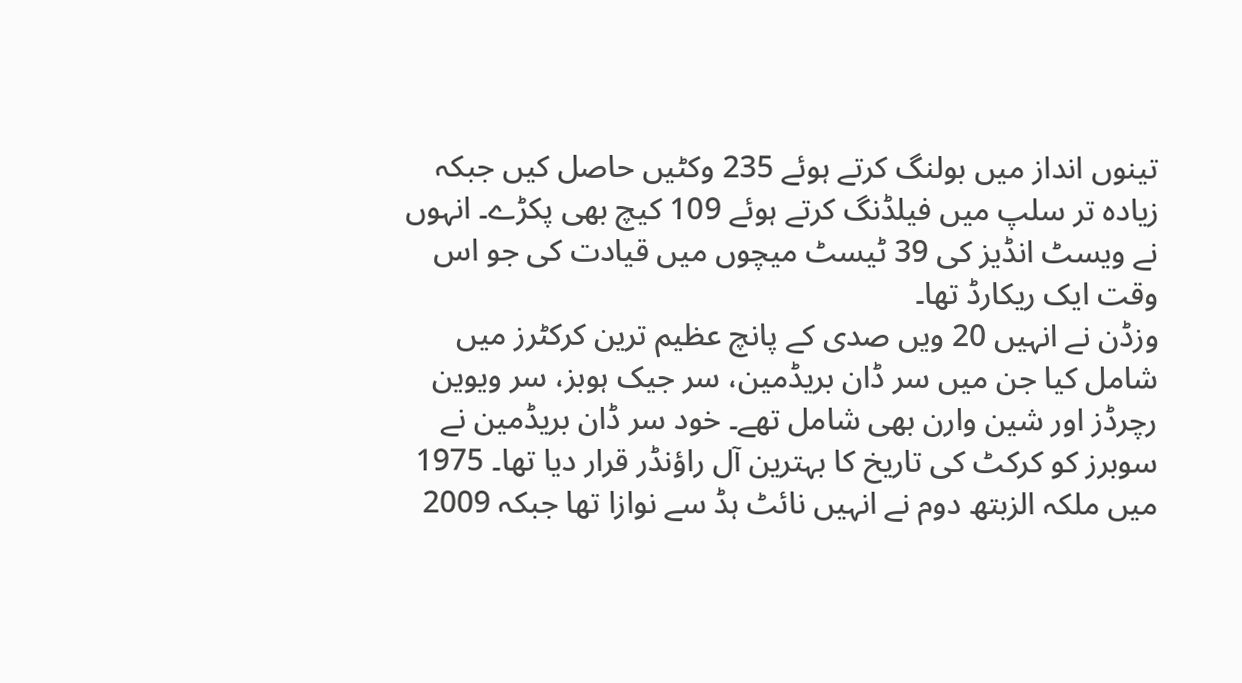تینوں انداز میں بولنگ کرتے ہوئے 235 وکٹیں حاصل کیں جبکہ زیادہ تر سلپ میں فیلڈنگ کرتے ہوئے 109 کیچ بھی پکڑے۔ انہوں نے ویسٹ انڈیز کی 39 ٹیسٹ میچوں میں قیادت کی جو اس وقت ایک ریکارڈ تھا۔
وزڈن نے انہیں 20 ویں صدی کے پانچ عظیم ترین کرکٹرز میں شامل کیا جن میں سر ڈان بریڈمین، سر جیک ہوبز، سر ویوین رچرڈز اور شین وارن بھی شامل تھے۔ خود سر ڈان بریڈمین نے سوبرز کو کرکٹ کی تاریخ کا بہترین آل راؤنڈر قرار دیا تھا۔ 1975 میں ملکہ الزبتھ دوم نے انہیں نائٹ ہڈ سے نوازا تھا جبکہ 2009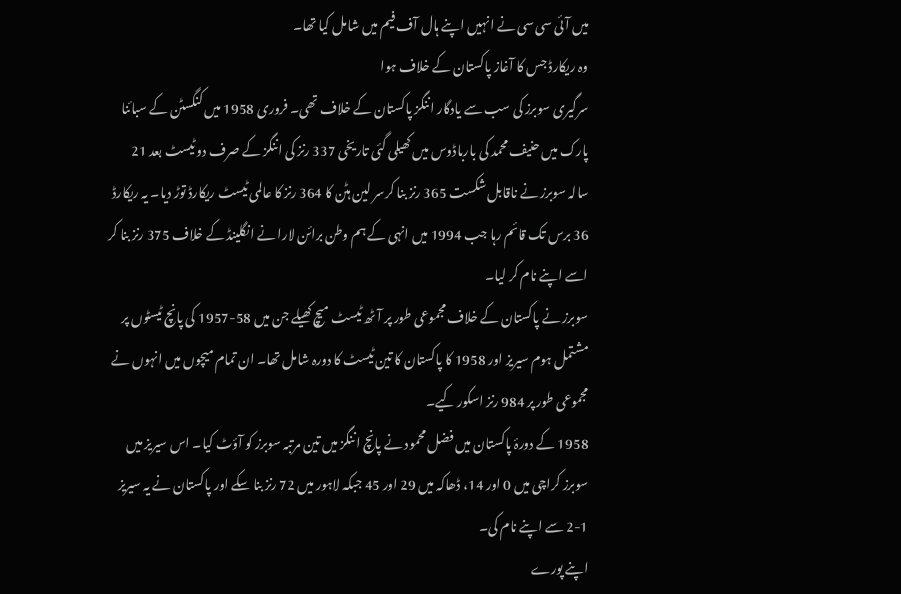میں آئی سی سی نے انہیں اپنے ہال آف فیم میں شامل کیا تھا۔
وہ ریکارڈ جس کا آغاز پاکستان کے خلاف ہوا
سرگیری سوبرز کی سب سے یادگار اننگز پاکستان کے خلاف تھی۔ فروری 1958 میں کنگسٹن کے سبائنا پارک میں حنیف محمد کی بارباڈوس میں کھیلی گئی تاریخی 337 رنز کی اننگز کے صرف دو ٹیسٹ بعد 21 سالہ سوبرز نے ناقابل شکست 365 رنز بنا کرسر لین ہٹن کا 364 رنز کا عالمی ٹیسٹ ریکارڈ توڑ دیا۔ یہ ریکارڈ 36 برس تک قائم رہا جب 1994 میں انہی کے ہم وطن برائن لارا نے انگلینڈ کے خلاف 375 رنز بنا کر اسے اپنے نام کر لیا۔
سوبرز نے پاکستان کے خلاف مجموعی طور پر آٹھ ٹیسٹ میچ کھیلے جن میں 58-1957 کی پانچ ٹیسٹوں پر مشتمل ہوم سیریز اور 1958 کا پاکستان کا تین ٹیسٹ کا دورہ شامل تھا۔ ان تمام میچوں میں انہوں نے مجموعی طور پر 984 رنز اسکور کیے۔
1958 کے دورۂ پاکستان میں فضل محمود نے پانچ اننگز میں تین مرتبہ سوبرز کو آؤٹ کیا۔ اس سیریز میں سوبرز کراچی میں 0 اور 14، ڈھاکہ میں 29 اور 45 جبکہ لاہور میں 72 رنز بنا سکے اور پاکستان نے یہ سیریز 1-2 سے اپنے نام کی۔
اپنے پورے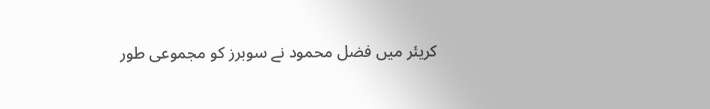کریئر میں فضل محمود نے سوبرز کو مجموعی طور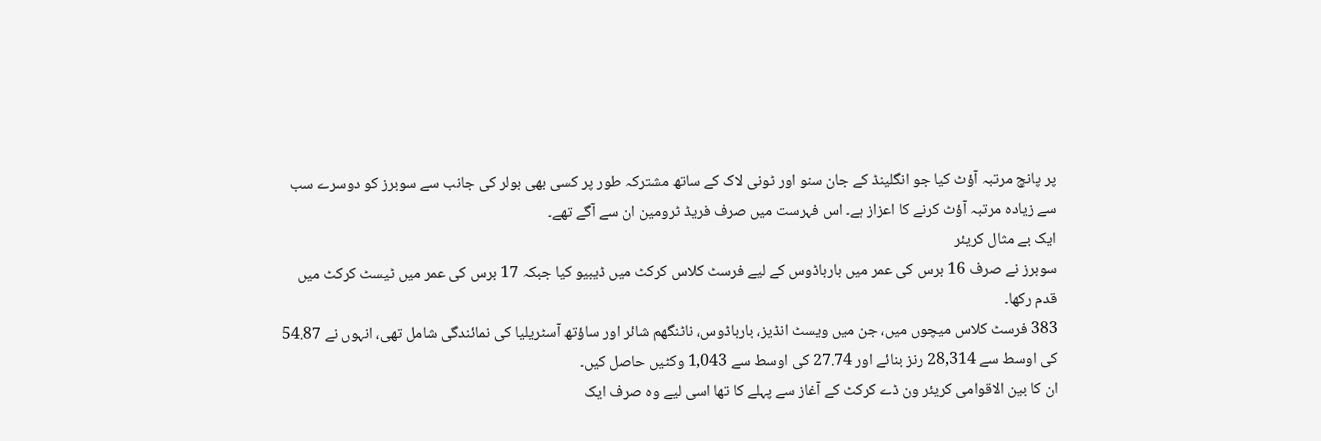پر پانچ مرتبہ آؤٹ کیا جو انگلینڈ کے جان سنو اور ٹونی لاک کے ساتھ مشترکہ طور پر کسی بھی بولر کی جانب سے سوبرز کو دوسرے سب سے زیادہ مرتبہ آؤٹ کرنے کا اعزاز ہے۔ اس فہرست میں صرف فریڈ ٹرومین ان سے آگے تھے۔
ایک بے مثال کریئر
سوبرز نے صرف 16 برس کی عمر میں بارباڈوس کے لیے فرسٹ کلاس کرکٹ میں ڈیبیو کیا جبکہ 17 برس کی عمر میں ٹیسٹ کرکٹ میں قدم رکھا۔
383 فرسٹ کلاس میچوں میں، جن میں ویسٹ انڈیز، بارباڈوس، ناٹنگھم شائر اور ساؤتھ آسٹریلیا کی نمائندگی شامل تھی، انہوں نے 54.87 کی اوسط سے 28,314 رنز بنائے اور 27.74 کی اوسط سے 1,043 وکٹیں حاصل کیں۔
ان کا بین الاقوامی کریئر ون ڈے کرکٹ کے آغاز سے پہلے کا تھا اسی لیے وہ صرف ایک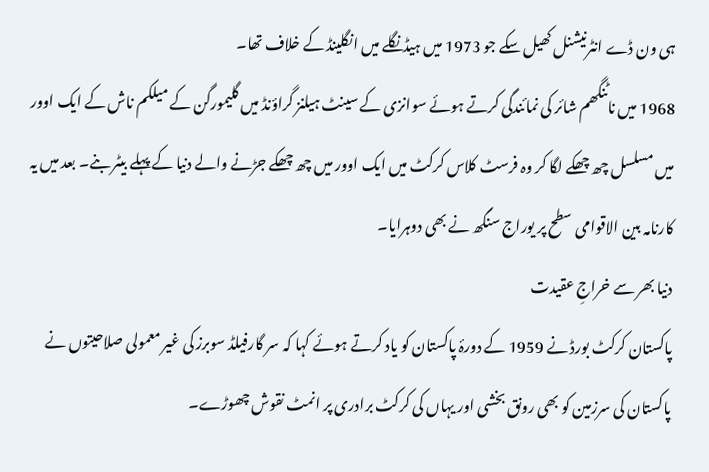ہی ون ڈے انٹرنیشنل کھیل سکے جو 1973 میں ہیڈنگلے میں انگلینڈ کے خلاف تھا۔
1968 میں ناٹنگھم شائر کی نمائندگی کرتے ہوئے سوانزی کے سینٹ ہیلنز گراؤنڈ میں گلیمورگن کے میلکم ناش کے ایک اوور میں مسلسل چھ چھکے لگا کر وہ فرسٹ کلاس کرکٹ میں ایک اوور میں چھ چھکے جڑنے والے دنیا کے پہلے بیٹر بنے۔ بعد میں یہ کارنامہ بین الاقوامی سطح پر یوراج سنگھ نے بھی دوہرایا۔
دنیا بھر سے خراجِ عقیدت
پاکستان کرکٹ بورڈ نے 1959 کے دورۂ پاکستان کو یاد کرتے ہوئے کہا کہ سر گارفیلڈ سوبرز کی غیر معمولی صلاحیتوں نے پاکستان کی سرزمین کو بھی رونق بخشی اور یہاں کی کرکٹ برادری پر انمٹ نقوش چھوڑے۔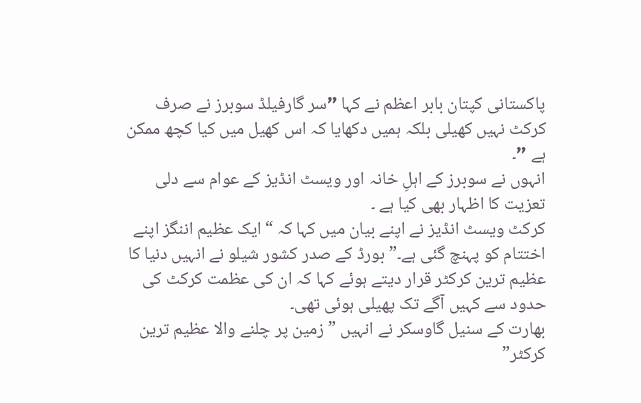پاکستانی کپتان بابر اعظم نے کہا ״سر گارفیلڈ سوبرز نے صرف کرکٹ نہیں کھیلی بلکہ ہمیں دکھایا کہ اس کھیل میں کیا کچھ ممکن ہے ״۔
انہوں نے سوبرز کے اہلِ خانہ اور ویسٹ انڈیز کے عوام سے دلی تعزیت کا اظہار بھی کیا ہے ۔
کرکٹ ویسٹ انڈیز نے اپنے بیان میں کہا کہ “ایک عظیم اننگز اپنے اختتام کو پہنچ گئی ہے۔” بورڈ کے صدر کشور شیلو نے انہیں دنیا کا عظیم ترین کرکٹر قرار دیتے ہوئے کہا کہ ان کی عظمت کرکٹ کی حدود سے کہیں آگے تک پھیلی ہوئی تھی۔
بھارت کے سنیل گاوسکر نے انہیں ” زمین پر چلنے والا عظیم ترین کرکٹر”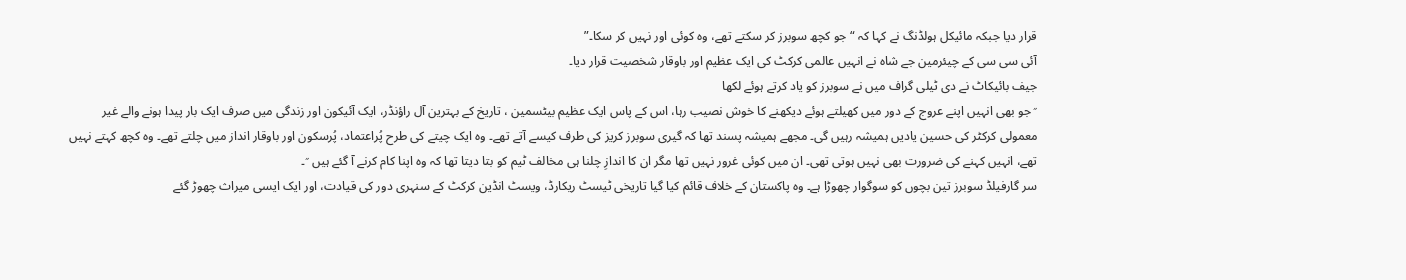قرار دیا جبکہ مائیکل ہولڈنگ نے کہا کہ “جو کچھ سوبرز کر سکتے تھے، وہ کوئی اور نہیں کر سکا۔”
آئی سی سی کے چیئرمین جے شاہ نے انہیں عالمی کرکٹ کی ایک عظیم اور باوقار شخصیت قرار دیا۔
جیف بائیکاٹ نے دی ٹیلی گراف میں نے سوبرز کو یاد کرتے ہوئے لکھا
״ جو بھی انہیں اپنے عروج کے دور میں کھیلتے ہوئے دیکھنے کا خوش نصیب رہا، اس کے پاس ایک عظیم بیٹسمین ، تاریخ کے بہترین آل راؤنڈر، ایک آئیکون اور زندگی میں صرف ایک بار پیدا ہونے والے غیر معمولی کرکٹر کی حسین یادیں ہمیشہ رہیں گی۔ مجھے ہمیشہ پسند تھا کہ گیری سوبرز کریز کی طرف کیسے آتے تھے۔ وہ ایک چیتے کی طرح پُراعتماد، پُرسکون اور باوقار انداز میں چلتے تھے۔ وہ کچھ کہتے نہیں تھے، انہیں کہنے کی ضرورت بھی نہیں ہوتی تھی۔ ان میں کوئی غرور نہیں تھا مگر ان کا اندازِ چلنا ہی مخالف ٹیم کو بتا دیتا تھا کہ وہ اپنا کام کرنے آ گئے ہیں ״۔
سر گارفیلڈ سوبرز تین بچوں کو سوگوار چھوڑا ہے۔ وہ پاکستان کے خلاف قائم کیا گیا تاریخی ٹیسٹ ریکارڈ، ویسٹ انڈین کرکٹ کے سنہری دور کی قیادت، اور ایک ایسی میراث چھوڑ گئے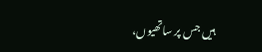ہیں جس پر ساتھیوں،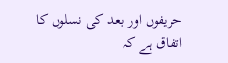حریفوں اور بعد کی نسلوں کا اتفاق ہے کہ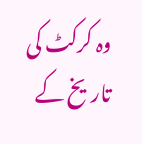وہ کرکٹ کی تاریخ کے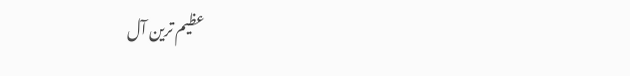عظیم ترین آل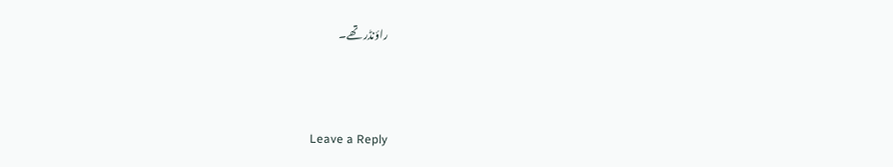راؤنڈر تھے۔



Leave a Reply